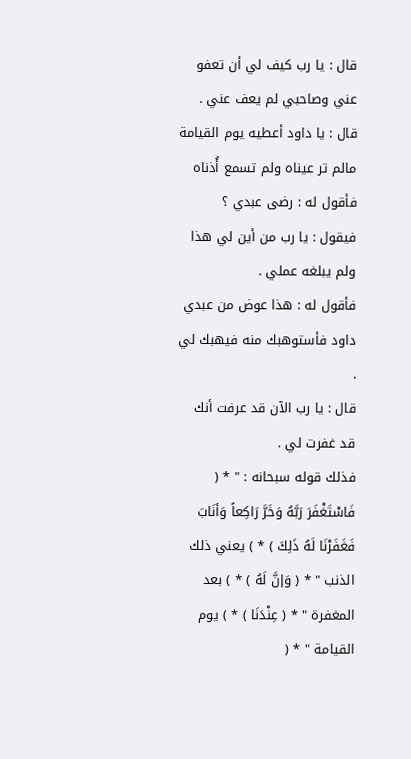قال : يا رب كيف لي أن تعفو عني وصاحبي لم يعف عني .
قال : يا داود أعطيه يوم القيامة مالم تر عيناه ولم تسمع أُذناه فأقول له : رضى عبدي ؟
فيقول : يا رب من أين لي هذا ولم يبلغه عملي .
فأقول له : هذا عوض من عبدي داود فأستوهبك منه فيهبك لي .
قال : يا رب الآن قد عرفت أنك قد غفرت لي .
فذلك قوله سبحانه : " * ( فَاسْتَغْفَرَ رَبَّهُ وَخَرَّ رَاكِعاً وَأنَابَ فَغَفَرْنَا لَهُ ذَلِكَ ) * ) يعني ذلك الذنب " * ( وَإنَّ لَهُ ) * ) بعد المغفرة " * ( عِنْدَنَا ) * ) يوم القيامة " * (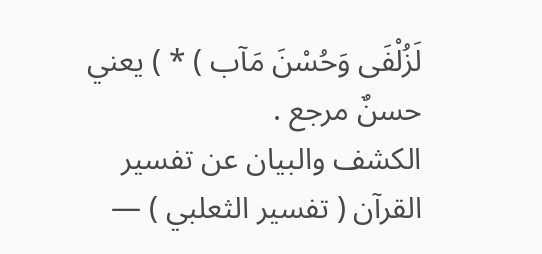لَزُلْفَى وَحُسْنَ مَآب ) * ) يعني حسنٌ مرجع .
الكشف والبيان عن تفسير القرآن ( تفسير الثعلبي ) —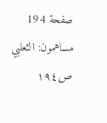صفحة 194
مساهمون: الثعلبي
ص١٩٤